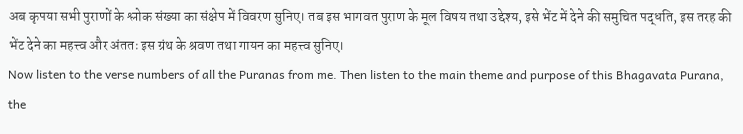अब कृपया सभी पुराणों के श्लोक संख्या का संक्षेप में विवरण सुनिए। तब इस भागवत पुराण के मूल विषय तथा उद्देश्य, इसे भेंट में देने की समुचित पद्धति, इस तरह की भेंट देने का महत्त्व और अंततः इस ग्रंथ के श्रवण तथा गायन का महत्त्व सुनिए।
Now listen to the verse numbers of all the Puranas from me. Then listen to the main theme and purpose of this Bhagavata Purana, the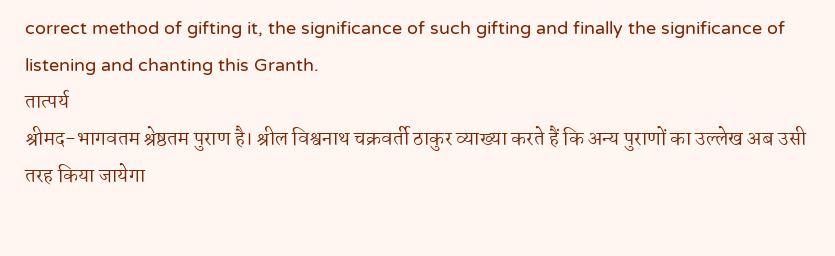correct method of gifting it, the significance of such gifting and finally the significance of listening and chanting this Granth.
तात्पर्य
श्रीमद-भागवतम श्रेष्ठतम पुराण है। श्रील विश्वनाथ चक्रवर्ती ठाकुर व्याख्या करते हैं कि अन्य पुराणों का उल्लेख अब उसी तरह किया जायेगा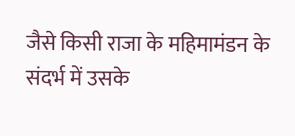जैसे किसी राजा के महिमामंडन के संदर्भ में उसके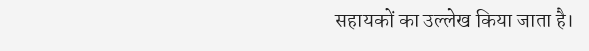सहायकों का उल्लेख किया जाता है।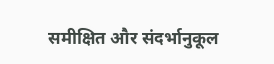समीक्षित और संदर्भानुकूल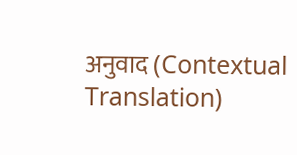अनुवाद (Contextual Translation)